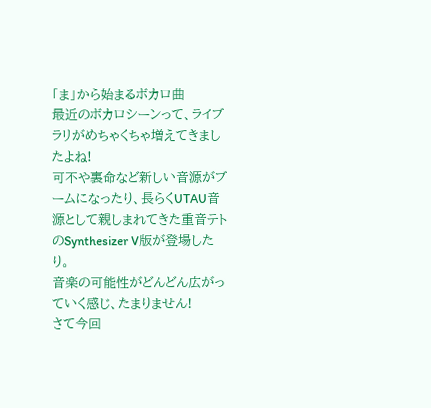「ま」から始まるボカロ曲
最近のボカロシーンって、ライブラリがめちゃくちゃ増えてきましたよね!
可不や裏命など新しい音源がブームになったり、長らくUTAU音源として親しまれてきた重音テトのSynthesizer V版が登場したり。
音楽の可能性がどんどん広がっていく感じ、たまりません!
さて今回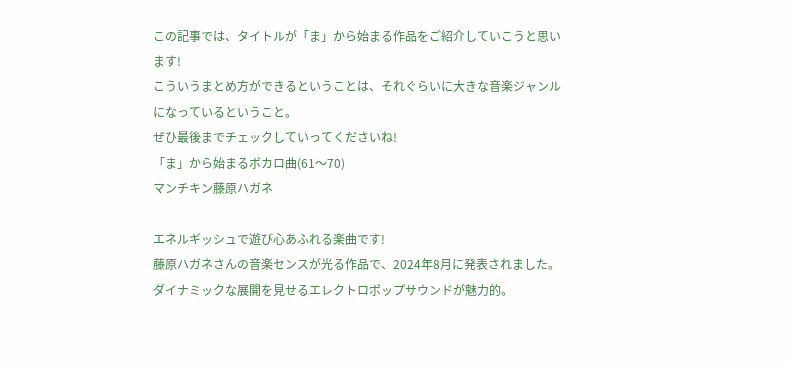この記事では、タイトルが「ま」から始まる作品をご紹介していこうと思います!
こういうまとめ方ができるということは、それぐらいに大きな音楽ジャンルになっているということ。
ぜひ最後までチェックしていってくださいね!
「ま」から始まるボカロ曲(61〜70)
マンチキン藤原ハガネ

エネルギッシュで遊び心あふれる楽曲です!
藤原ハガネさんの音楽センスが光る作品で、2024年8月に発表されました。
ダイナミックな展開を見せるエレクトロポップサウンドが魅力的。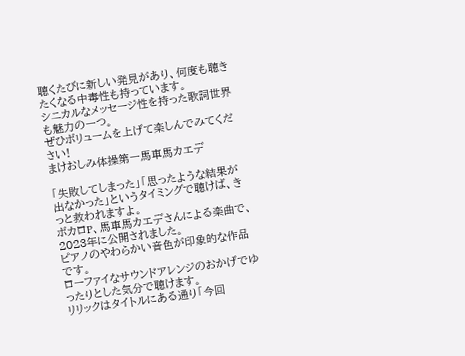聴くたびに新しい発見があり、何度も聴きたくなる中毒性も持っています。
シニカルなメッセージ性を持った歌詞世界も魅力の一つ。
ぜひボリュームを上げて楽しんでみてください!
まけおしみ体操第一馬車馬カエデ

「失敗してしまった」「思ったような結果が出なかった」というタイミングで聴けば、きっと救われますよ。
ボカロP、馬車馬カエデさんによる楽曲で、2023年に公開されました。
ピアノのやわらかい音色が印象的な作品です。
ローファイなサウンドアレンジのおかげでゆったりとした気分で聴けます。
リリックはタイトルにある通り「今回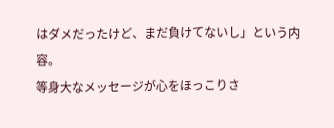はダメだったけど、まだ負けてないし」という内容。
等身大なメッセージが心をほっこりさ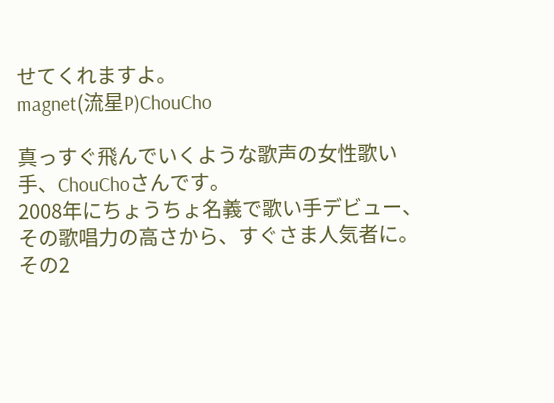せてくれますよ。
magnet(流星P)ChouCho

真っすぐ飛んでいくような歌声の女性歌い手、ChouChoさんです。
2008年にちょうちょ名義で歌い手デビュー、その歌唱力の高さから、すぐさま人気者に。
その2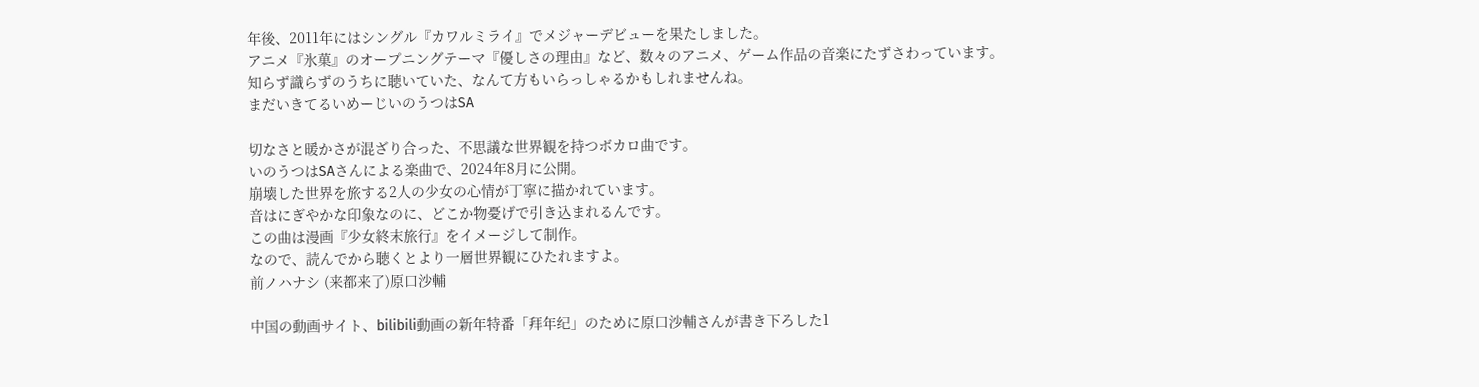年後、2011年にはシングル『カワルミライ』でメジャーデビューを果たしました。
アニメ『氷菓』のオープニングテーマ『優しさの理由』など、数々のアニメ、ゲーム作品の音楽にたずさわっています。
知らず識らずのうちに聴いていた、なんて方もいらっしゃるかもしれませんね。
まだいきてるいめーじいのうつはSA

切なさと暖かさが混ざり合った、不思議な世界観を持つボカロ曲です。
いのうつはSAさんによる楽曲で、2024年8月に公開。
崩壊した世界を旅する2人の少女の心情が丁寧に描かれています。
音はにぎやかな印象なのに、どこか物憂げで引き込まれるんです。
この曲は漫画『少女終末旅行』をイメージして制作。
なので、読んでから聴くとより一層世界観にひたれますよ。
前ノハナシ (来都来了)原口沙輔

中国の動画サイト、bilibili動画の新年特番「拜年纪」のために原口沙輔さんが書き下ろした1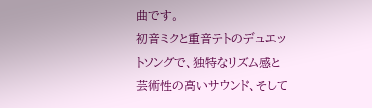曲です。
初音ミクと重音テトのデュエットソングで、独特なリズム感と芸術性の高いサウンド、そして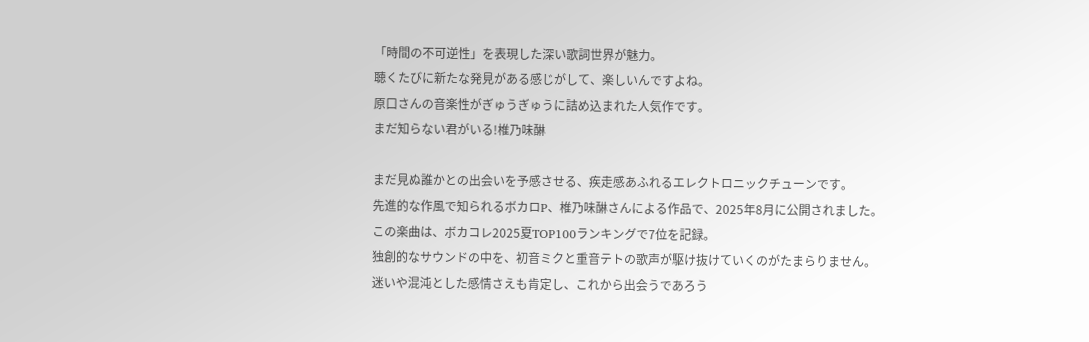「時間の不可逆性」を表現した深い歌詞世界が魅力。
聴くたびに新たな発見がある感じがして、楽しいんですよね。
原口さんの音楽性がぎゅうぎゅうに詰め込まれた人気作です。
まだ知らない君がいる!椎乃味醂

まだ見ぬ誰かとの出会いを予感させる、疾走感あふれるエレクトロニックチューンです。
先進的な作風で知られるボカロP、椎乃味醂さんによる作品で、2025年8月に公開されました。
この楽曲は、ボカコレ2025夏TOP100ランキングで7位を記録。
独創的なサウンドの中を、初音ミクと重音テトの歌声が駆け抜けていくのがたまらりません。
迷いや混沌とした感情さえも肯定し、これから出会うであろう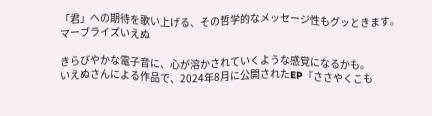「君」への期待を歌い上げる、その哲学的なメッセージ性もグッときます。
マーブライズいえぬ

きらびやかな電子音に、心が溶かされていくような感覚になるかも。
いえぬさんによる作品で、2024年8月に公開されたEP『ささやくこも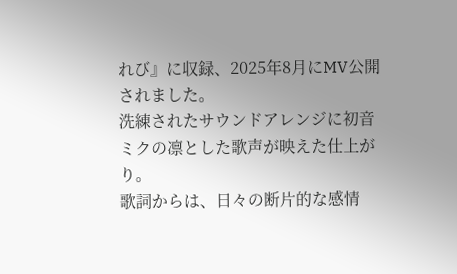れび』に収録、2025年8月にMV公開されました。
洗練されたサウンドアレンジに初音ミクの凛とした歌声が映えた仕上がり。
歌詞からは、日々の断片的な感情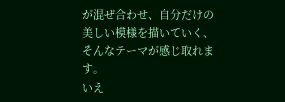が混ぜ合わせ、自分だけの美しい模様を描いていく、そんなテーマが感じ取れます。
いえ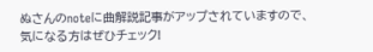ぬさんのnoteに曲解説記事がアップされていますので、気になる方はぜひチェック!